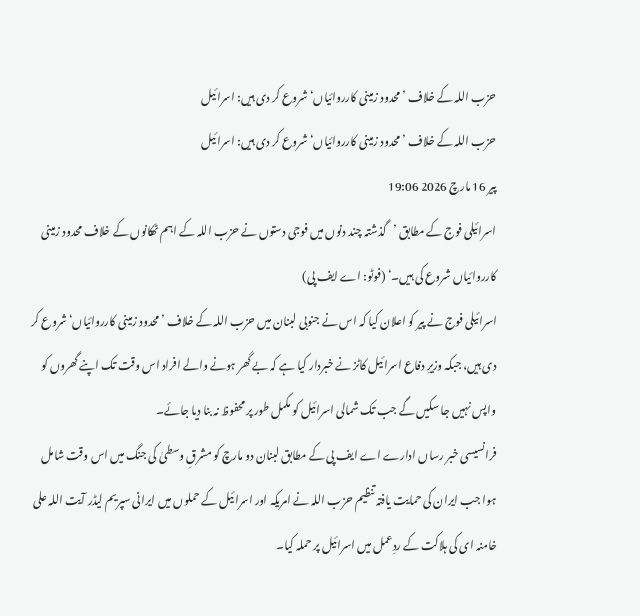حزب اللہ کے خلاف ’محدود زمینی کارروائیاں‘ شروع کر دی ہیں: اسرائیل
حزب اللہ کے خلاف ’محدود زمینی کارروائیاں‘ شروع کر دی ہیں: اسرائیل
پیر 16 مارچ 2026 19:06
اسرائیلی فوج کے مطابق ’گذشتہ چند دنوں میں فوجی دستوں نے حزب اللہ کے اہم ٹھکانوں کے خلاف محدود زمینی کارروائیاں شروع کی ہیں۔‘ (فوٹو: اے ایف پی)
اسرائیلی فوج نے پیر کو اعلان کیا کہ اس نے جنوبی لبنان میں حزب اللہ کے خلاف ’محدود زمینی کارروائیاں‘شروع کر دی ہیں، جبکہ وزیرِ دفاع اسرائیل کاٹز نے خبردار کیا ہے کہ بے گھر ہونے والے افراد اس وقت تک اپنے گھروں کو واپس نہیں جا سکیں گے جب تک شمالی اسرائیل کو مکمل طور پر محفوظ نہ بنا دیا جائے۔
فرانسیسی خبر رساں ادارے اے ایف پی کے مطابق لبنان دو مارچ کو مشرقِ وسطیٰ کی جنگ میں اس وقت شامل ہوا جب ایران کی حمایت یافتہ تنظیم حزب اللہ نے امریکہ اور اسرائیل کے حملوں میں ایرانی سپریم لیڈر آیت اللہ علی خامنہ ای کی ہلاکت کے ردِعمل میں اسرائیل پر حملہ کیا۔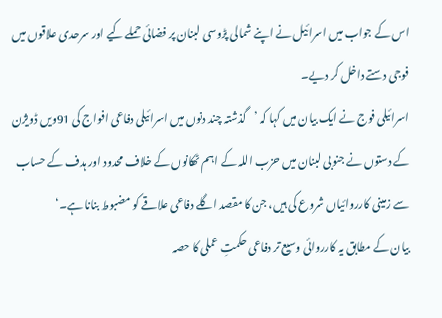اس کے جواب میں اسرائیل نے اپنے شمالی پڑوسی لبنان پر فضائی حملے کیے اور سرحدی علاقوں میں فوجی دستے داخل کر دیے۔
اسرائیلی فوج نے ایک بیان میں کہا کہ ’گذشتہ چند دنوں میں اسرائیلی دفاعی افواج کی 91ویں ڈویژن کے دستوں نے جنوبی لبنان میں حزب اللہ کے اہم ٹھکانوں کے خلاف محدود اور ہدف کے حساب سے زمینی کارروائیاں شروع کی ہیں، جن کا مقصد اگلے دفاعی علاقے کو مضبوط بنانا ہے۔‘
بیان کے مطابق یہ کارروائی وسیع تر دفاعی حکمتِ عملی کا حصہ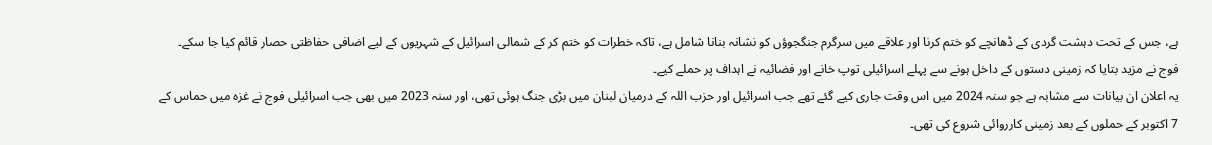ہے، جس کے تحت دہشت گردی کے ڈھانچے کو ختم کرنا اور علاقے میں سرگرم جنگجوؤں کو نشانہ بنانا شامل ہے، تاکہ خطرات کو ختم کر کے شمالی اسرائیل کے شہریوں کے لیے اضافی حفاظتی حصار قائم کیا جا سکے۔
فوج نے مزید بتایا کہ زمینی دستوں کے داخل ہونے سے پہلے اسرائیلی توپ خانے اور فضائیہ نے اہداف پر حملے کیے۔
یہ اعلان ان بیانات سے مشابہ ہے جو سنہ 2024 میں اس وقت جاری کیے گئے تھے جب اسرائیل اور حزب اللہ کے درمیان لبنان میں بڑی جنگ ہوئی تھی، اور سنہ 2023 میں بھی جب اسرائیلی فوج نے غزہ میں حماس کے 7 اکتوبر کے حملوں کے بعد زمینی کارروائی شروع کی تھی۔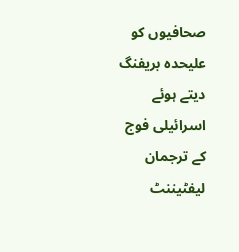صحافیوں کو علیحدہ بریفنگ دیتے ہوئے اسرائیلی فوج کے ترجمان لیفٹیننٹ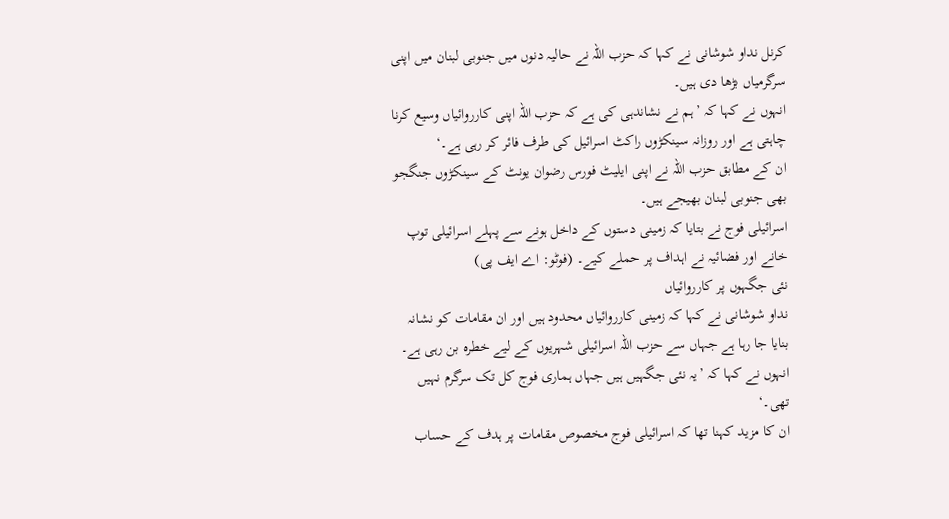کرنل نداو شوشانی نے کہا کہ حزب اللہ نے حالیہ دنوں میں جنوبی لبنان میں اپنی سرگرمیاں بڑھا دی ہیں۔
انہوں نے کہا کہ ’ہم نے نشاندہی کی ہے کہ حزب اللہ اپنی کارروائیاں وسیع کرنا چاہتی ہے اور روزانہ سینکڑوں راکٹ اسرائیل کی طرف فائر کر رہی ہے۔‘
ان کے مطابق حزب اللہ نے اپنی ایلیٹ فورس رضوان یونٹ کے سینکڑوں جنگجو بھی جنوبی لبنان بھیجے ہیں۔
اسرائیلی فوج نے بتایا کہ زمینی دستوں کے داخل ہونے سے پہلے اسرائیلی توپ خانے اور فضائیہ نے اہداف پر حملے کیے۔ (فوٹو: اے ایف پی)
نئی جگہوں پر کارروائیاں
نداو شوشانی نے کہا کہ زمینی کارروائیاں محدود ہیں اور ان مقامات کو نشانہ بنایا جا رہا ہے جہاں سے حزب اللہ اسرائیلی شہریوں کے لیے خطرہ بن رہی ہے۔
انہوں نے کہا کہ ’یہ نئی جگہیں ہیں جہاں ہماری فوج کل تک سرگرم نہیں تھی۔‘
ان کا مزید کہنا تھا کہ اسرائیلی فوج مخصوص مقامات پر ہدف کے حساب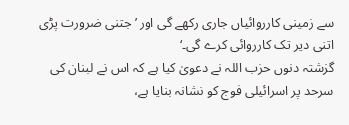سے زمینی کارروائیاں جاری رکھے گی اور ’جتنی ضرورت پڑی اتنی دیر تک کارروائی کرے گی۔‘
گزشتہ دنوں حزب اللہ نے دعویٰ کیا ہے کہ اس نے لبنان کی سرحد پر اسرائیلی فوج کو نشانہ بنایا ہے،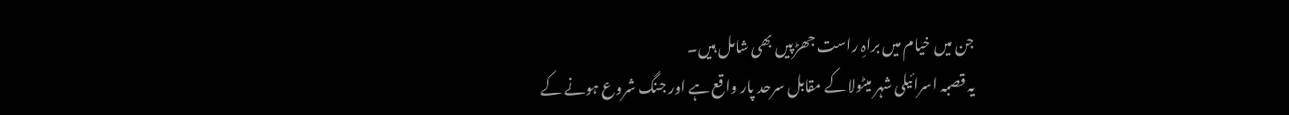جن میں خیام میں براہِ راست جھڑپیں بھی شامل ہیں۔
یہ قصبہ اسرائیلی شہر میٹولا کے مقابل سرحد پار واقع ہے اور جنگ شروع ہونے کے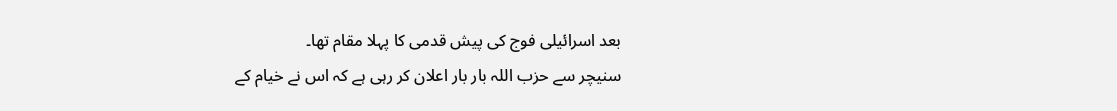بعد اسرائیلی فوج کی پیش قدمی کا پہلا مقام تھا۔
سنیچر سے حزب اللہ بار بار اعلان کر رہی ہے کہ اس نے خیام کے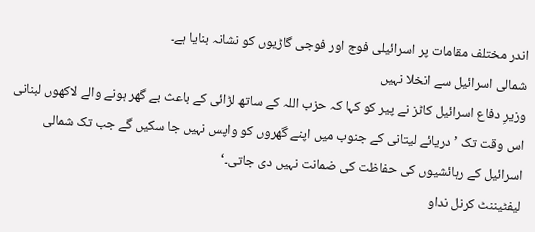اندر مختلف مقامات پر اسرائیلی فوج اور فوجی گاڑیوں کو نشانہ بنایا ہے۔
شمالی اسرائیل سے انخلا نہیں
وزیرِ دفاع اسرائیل کاٹز نے پیر کو کہا کہ حزب اللہ کے ساتھ لڑائی کے باعث بے گھر ہونے والے لاکھوں لبنانی اس وقت تک ’دریائے لیتانی کے جنوب میں اپنے گھروں کو واپس نہیں جا سکیں گے جب تک شمالی اسرائیل کے رہائشیوں کی حفاظت کی ضمانت نہیں دی جاتی۔‘
لیفٹیننٹ کرنل نداو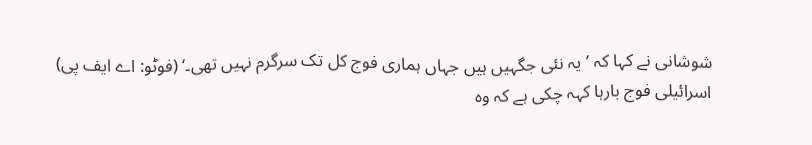شوشانی نے کہا کہ ’یہ نئی جگہیں ہیں جہاں ہماری فوج کل تک سرگرم نہیں تھی۔‘ (فوٹو: اے ایف پی)
اسرائیلی فوج بارہا کہہ چکی ہے کہ وہ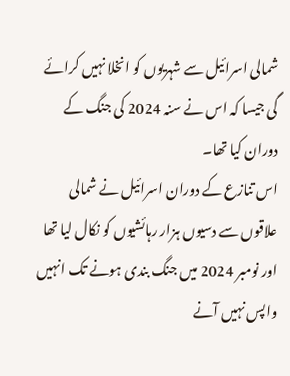شمالی اسرائیل سے شہریوں کو انخلا نہیں کرائے گی جیسا کہ اس نے سنہ 2024 کی جنگ کے دوران کیا تھا۔
اس تنازع کے دوران اسرائیل نے شمالی علاقوں سے دسیوں ہزار رہائشیوں کو نکال لیا تھا اور نومبر 2024 میں جنگ بندی ہونے تک انہیں واپس نہیں آنے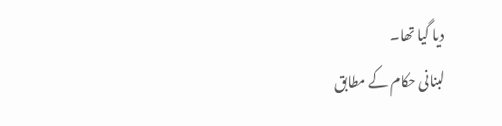دیا گیا تھا۔
لبنانی حکام کے مطابق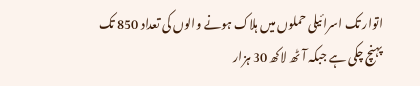اتوار تک اسرائیلی حملوں میں ہلاک ہونے والوں کی تعداد 850 تک پہنچ چکی ہے جبکہ آٹھ لاکھ 30 ہزار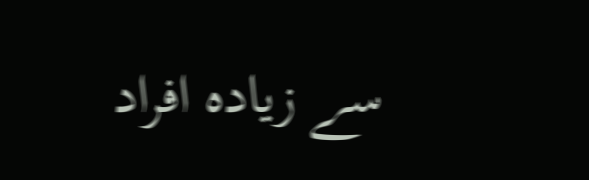سے زیادہ افراد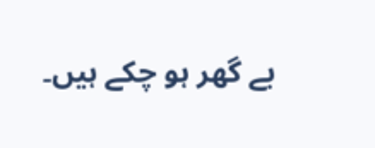بے گھر ہو چکے ہیں۔